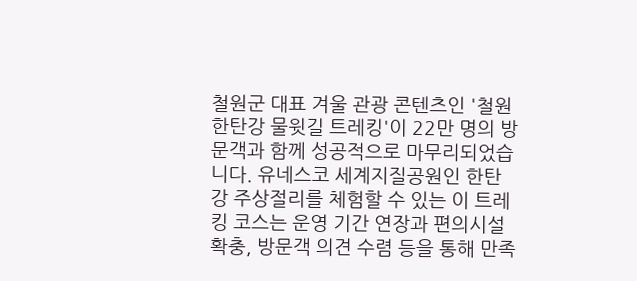철원군 대표 겨울 관광 콘텐츠인 '철원 한탄강 물윗길 트레킹'이 22만 명의 방문객과 함께 성공적으로 마무리되었습니다. 유네스코 세계지질공원인 한탄강 주상절리를 체험할 수 있는 이 트레킹 코스는 운영 기간 연장과 편의시설 확충, 방문객 의견 수렴 등을 통해 만족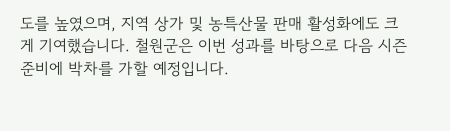도를 높였으며, 지역 상가 및 농특산물 판매 활성화에도 크게 기여했습니다. 철원군은 이번 성과를 바탕으로 다음 시즌 준비에 박차를 가할 예정입니다.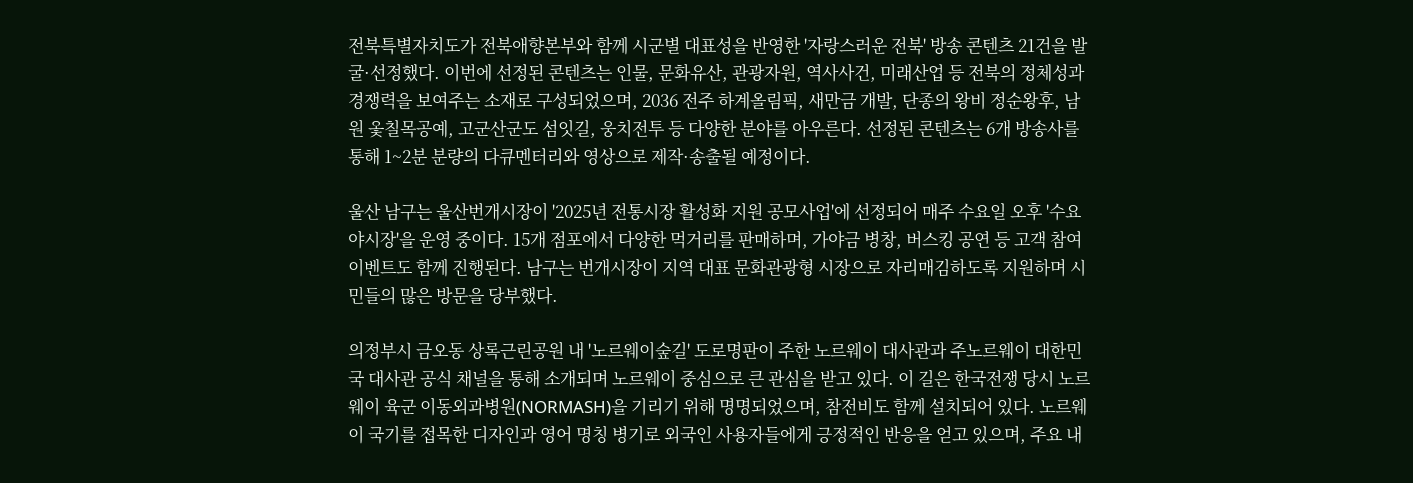전북특별자치도가 전북애향본부와 함께 시군별 대표성을 반영한 '자랑스러운 전북' 방송 콘텐츠 21건을 발굴·선정했다. 이번에 선정된 콘텐츠는 인물, 문화유산, 관광자원, 역사사건, 미래산업 등 전북의 정체성과 경쟁력을 보여주는 소재로 구성되었으며, 2036 전주 하계올림픽, 새만금 개발, 단종의 왕비 정순왕후, 남원 옻칠목공예, 고군산군도 섬잇길, 웅치전투 등 다양한 분야를 아우른다. 선정된 콘텐츠는 6개 방송사를 통해 1~2분 분량의 다큐멘터리와 영상으로 제작·송출될 예정이다.

울산 남구는 울산번개시장이 '2025년 전통시장 활성화 지원 공모사업'에 선정되어 매주 수요일 오후 '수요야시장'을 운영 중이다. 15개 점포에서 다양한 먹거리를 판매하며, 가야금 병창, 버스킹 공연 등 고객 참여 이벤트도 함께 진행된다. 남구는 번개시장이 지역 대표 문화관광형 시장으로 자리매김하도록 지원하며 시민들의 많은 방문을 당부했다.

의정부시 금오동 상록근린공원 내 '노르웨이숲길' 도로명판이 주한 노르웨이 대사관과 주노르웨이 대한민국 대사관 공식 채널을 통해 소개되며 노르웨이 중심으로 큰 관심을 받고 있다. 이 길은 한국전쟁 당시 노르웨이 육군 이동외과병원(NORMASH)을 기리기 위해 명명되었으며, 참전비도 함께 설치되어 있다. 노르웨이 국기를 접목한 디자인과 영어 명칭 병기로 외국인 사용자들에게 긍정적인 반응을 얻고 있으며, 주요 내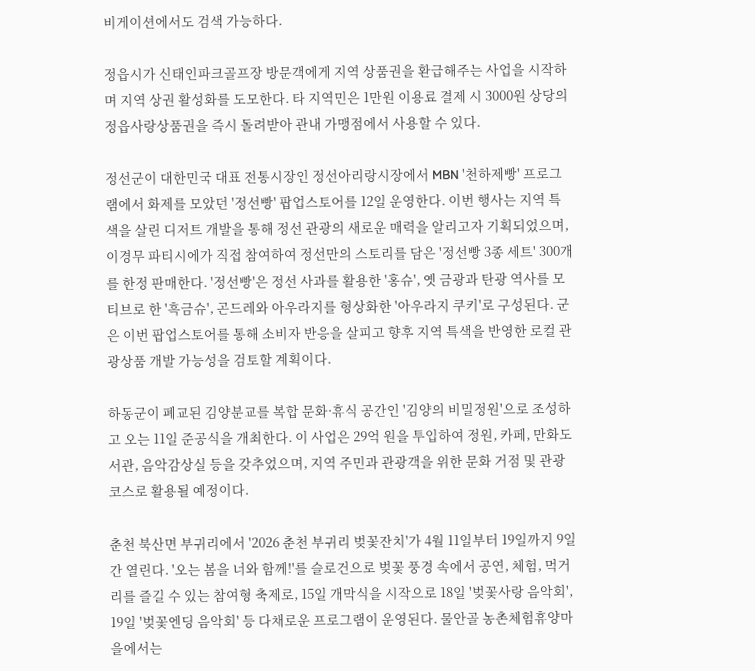비게이션에서도 검색 가능하다.

정읍시가 신태인파크골프장 방문객에게 지역 상품권을 환급해주는 사업을 시작하며 지역 상권 활성화를 도모한다. 타 지역민은 1만원 이용료 결제 시 3000원 상당의 정읍사랑상품권을 즉시 돌려받아 관내 가맹점에서 사용할 수 있다.

정선군이 대한민국 대표 전통시장인 정선아리랑시장에서 MBN '천하제빵' 프로그램에서 화제를 모았던 '정선빵' 팝업스토어를 12일 운영한다. 이번 행사는 지역 특색을 살린 디저트 개발을 통해 정선 관광의 새로운 매력을 알리고자 기획되었으며, 이경무 파티시에가 직접 참여하여 정선만의 스토리를 담은 '정선빵 3종 세트' 300개를 한정 판매한다. '정선빵'은 정선 사과를 활용한 '홍슈', 옛 금광과 탄광 역사를 모티브로 한 '흑금슈', 곤드레와 아우라지를 형상화한 '아우라지 쿠키'로 구성된다. 군은 이번 팝업스토어를 통해 소비자 반응을 살피고 향후 지역 특색을 반영한 로컬 관광상품 개발 가능성을 검토할 계획이다.

하동군이 폐교된 김양분교를 복합 문화·휴식 공간인 '김양의 비밀정원'으로 조성하고 오는 11일 준공식을 개최한다. 이 사업은 29억 원을 투입하여 정원, 카페, 만화도서관, 음악감상실 등을 갖추었으며, 지역 주민과 관광객을 위한 문화 거점 및 관광 코스로 활용될 예정이다.

춘천 북산면 부귀리에서 '2026 춘천 부귀리 벚꽃잔치'가 4월 11일부터 19일까지 9일간 열린다. '오는 봄을 너와 함께!'를 슬로건으로 벚꽃 풍경 속에서 공연, 체험, 먹거리를 즐길 수 있는 참여형 축제로, 15일 개막식을 시작으로 18일 '벚꽃사랑 음악회', 19일 '벚꽃엔딩 음악회' 등 다채로운 프로그램이 운영된다. 물안골 농촌체험휴양마을에서는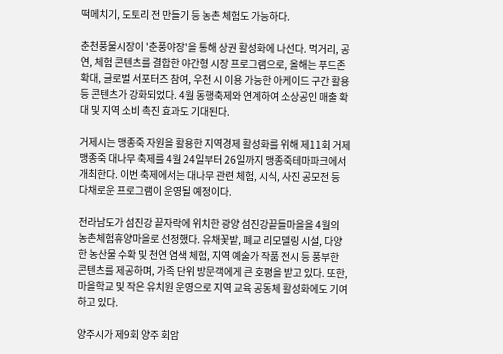떡메치기, 도토리 전 만들기 등 농촌 체험도 가능하다.

춘천풍물시장이 '춘풍야장'을 통해 상권 활성화에 나선다. 먹거리, 공연, 체험 콘텐츠를 결합한 야간형 시장 프로그램으로, 올해는 푸드존 확대, 글로벌 서포터즈 참여, 우천 시 이용 가능한 아케이드 구간 활용 등 콘텐츠가 강화되었다. 4월 동행축제와 연계하여 소상공인 매출 확대 및 지역 소비 촉진 효과도 기대된다.

거제시는 맹종죽 자원을 활용한 지역경제 활성화를 위해 제11회 거제 맹종죽 대나무 축제를 4월 24일부터 26일까지 맹종죽테마파크에서 개최한다. 이번 축제에서는 대나무 관련 체험, 시식, 사진 공모전 등 다채로운 프로그램이 운영될 예정이다.

전라남도가 섬진강 끝자락에 위치한 광양 섬진강끝들마을을 4월의 농촌체험휴양마을로 선정했다. 유채꽃밭, 폐교 리모델링 시설, 다양한 농산물 수확 및 천연 염색 체험, 지역 예술가 작품 전시 등 풍부한 콘텐츠를 제공하며, 가족 단위 방문객에게 큰 호평을 받고 있다. 또한, 마을학교 및 작은 유치원 운영으로 지역 교육 공동체 활성화에도 기여하고 있다.

양주시가 제9회 양주 회암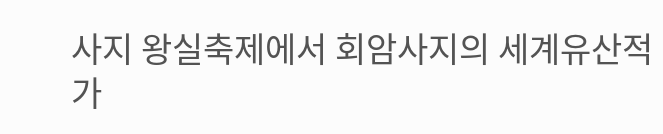사지 왕실축제에서 회암사지의 세계유산적 가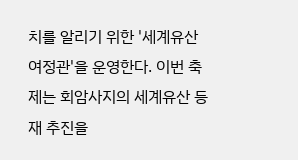치를 알리기 위한 '세계유산 여정관'을 운영한다. 이번 축제는 회암사지의 세계유산 등재 추진을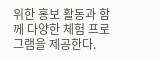위한 홍보 활동과 함께 다양한 체험 프로그램을 제공한다.